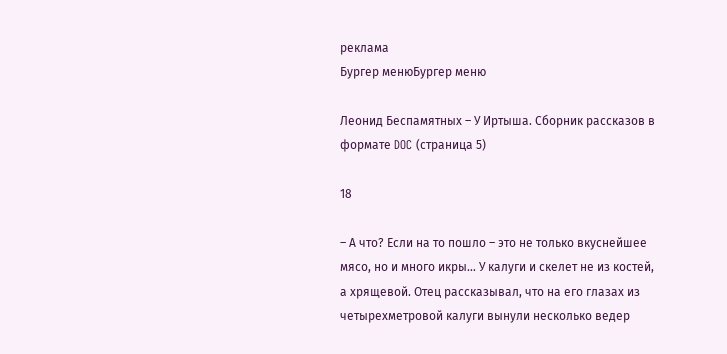реклама
Бургер менюБургер меню

Леонид Беспамятных – У Иртыша. Сборник рассказов в формате DOC (страница 5)

18

– А что? Если на то пошло – это не только вкуснейшее мясо, но и много икры… У калуги и скелет не из костей, а хрящевой. Отец рассказывал, что на его глазах из четырехметровой калуги вынули несколько ведер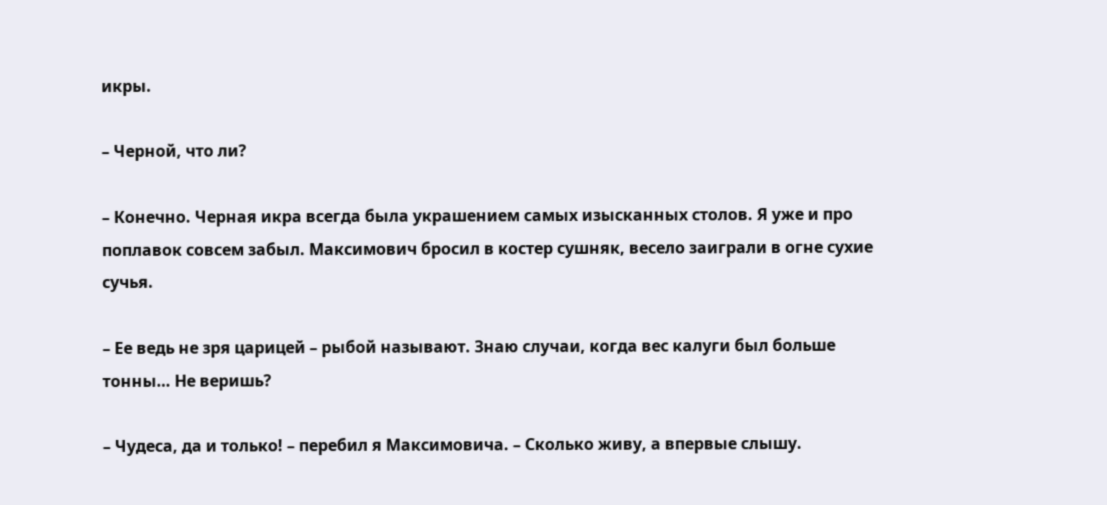икры.

– Черной, что ли?

– Конечно. Черная икра всегда была украшением самых изысканных столов. Я уже и про поплавок совсем забыл. Максимович бросил в костер сушняк, весело заиграли в огне сухие сучья.

– Ее ведь не зря царицей – рыбой называют. Знаю случаи, когда вес калуги был больше тонны… Не веришь?

– Чудеса, да и только! – перебил я Максимовича. – Сколько живу, а впервые слышу.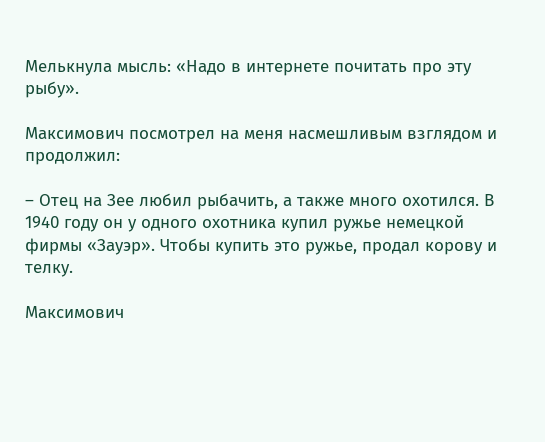Мелькнула мысль: «Надо в интернете почитать про эту рыбу».

Максимович посмотрел на меня насмешливым взглядом и продолжил:

– Отец на Зее любил рыбачить, а также много охотился. В 1940 году он у одного охотника купил ружье немецкой фирмы «Зауэр». Чтобы купить это ружье, продал корову и телку.

Максимович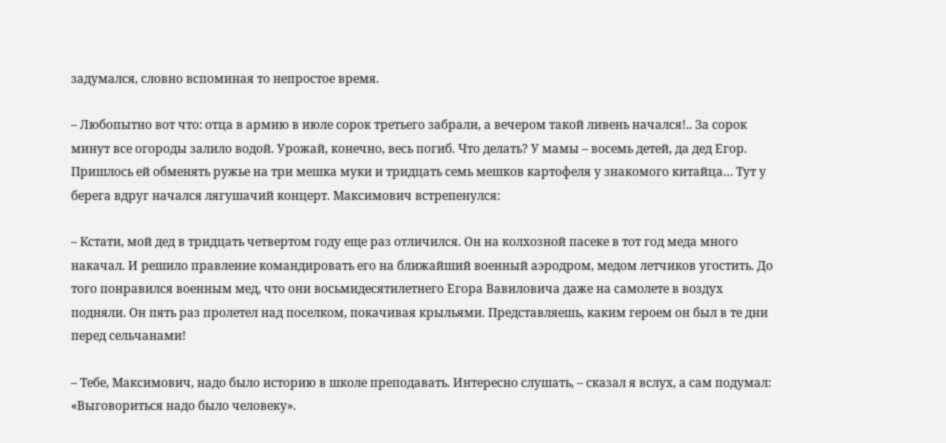задумался, словно вспоминая то непростое время.

– Любопытно вот что: отца в армию в июле сорок третьего забрали, а вечером такой ливень начался!.. За сорок минут все огороды залило водой. Урожай, конечно, весь погиб. Что делать? У мамы – восемь детей, да дед Егор. Пришлось ей обменять ружье на три мешка муки и тридцать семь мешков картофеля у знакомого китайца… Тут у берега вдруг начался лягушачий концерт. Максимович встрепенулся:

– Кстати, мой дед в тридцать четвертом году еще раз отличился. Он на колхозной пасеке в тот год меда много накачал. И решило правление командировать его на ближайший военный аэродром, медом летчиков угостить. До того понравился военным мед, что они восьмидесятилетнего Егора Вавиловича даже на самолете в воздух подняли. Он пять раз пролетел над поселком, покачивая крыльями. Представляешь, каким героем он был в те дни перед сельчанами!

– Тебе, Максимович, надо было историю в школе преподавать. Интересно слушать, – сказал я вслух, а сам подумал: «Выговориться надо было человеку».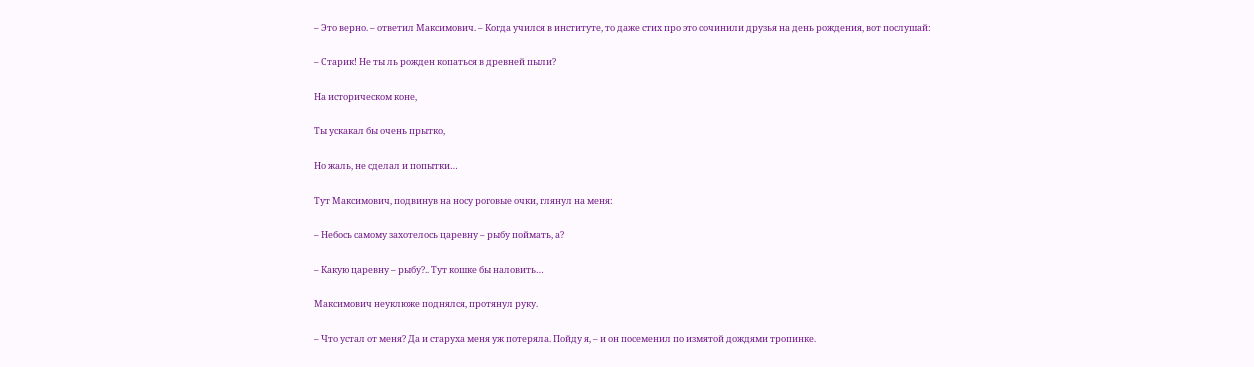– Это верно. – ответил Максимович. – Когда учился в институте, то даже стих про это сочинили друзья на день рождения, вот послушай:

– Старик! Не ты ль рожден копаться в древней пыли?

На историческом коне,

Ты ускакал бы очень прытко,

Но жаль, не сделал и попытки…

Тут Максимович, подвинув на носу роговые очки, глянул на меня:

– Небось самому захотелось царевну – рыбу поймать, а?

– Какую царевну – рыбу?.. Тут кошке бы наловить…

Максимович неуклюже поднялся, протянул руку.

– Что устал от меня? Да и старуха меня уж потеряла. Пойду я, – и он посеменил по измятой дождями тропинке.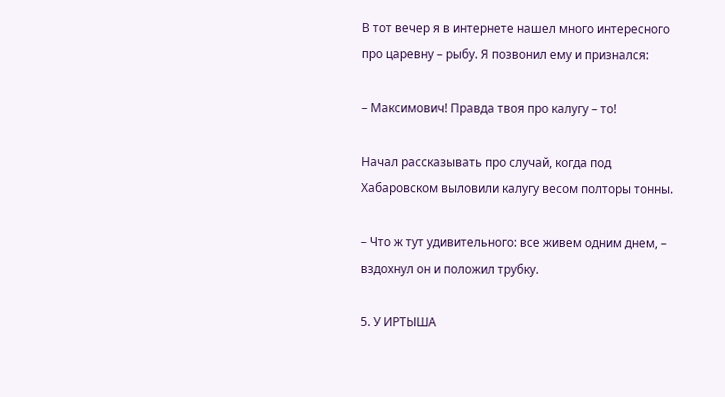В тот вечер я в интернете нашел много интересного про царевну – рыбу. Я позвонил ему и признался:

– Максимович! Правда твоя про калугу – то!

Начал рассказывать про случай, когда под Хабаровском выловили калугу весом полторы тонны.

– Что ж тут удивительного: все живем одним днем, – вздохнул он и положил трубку.

5. У ИРТЫША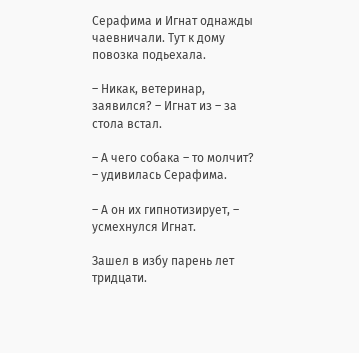Серафима и Игнат однажды чаевничали. Тут к дому повозка подьехала.

– Никак, ветеринар, заявился? – Игнат из – за стола встал.

– А чего собака – то молчит? – удивилась Серафима.

– А он их гипнотизирует, – усмехнулся Игнат.

Зашел в избу парень лет тридцати.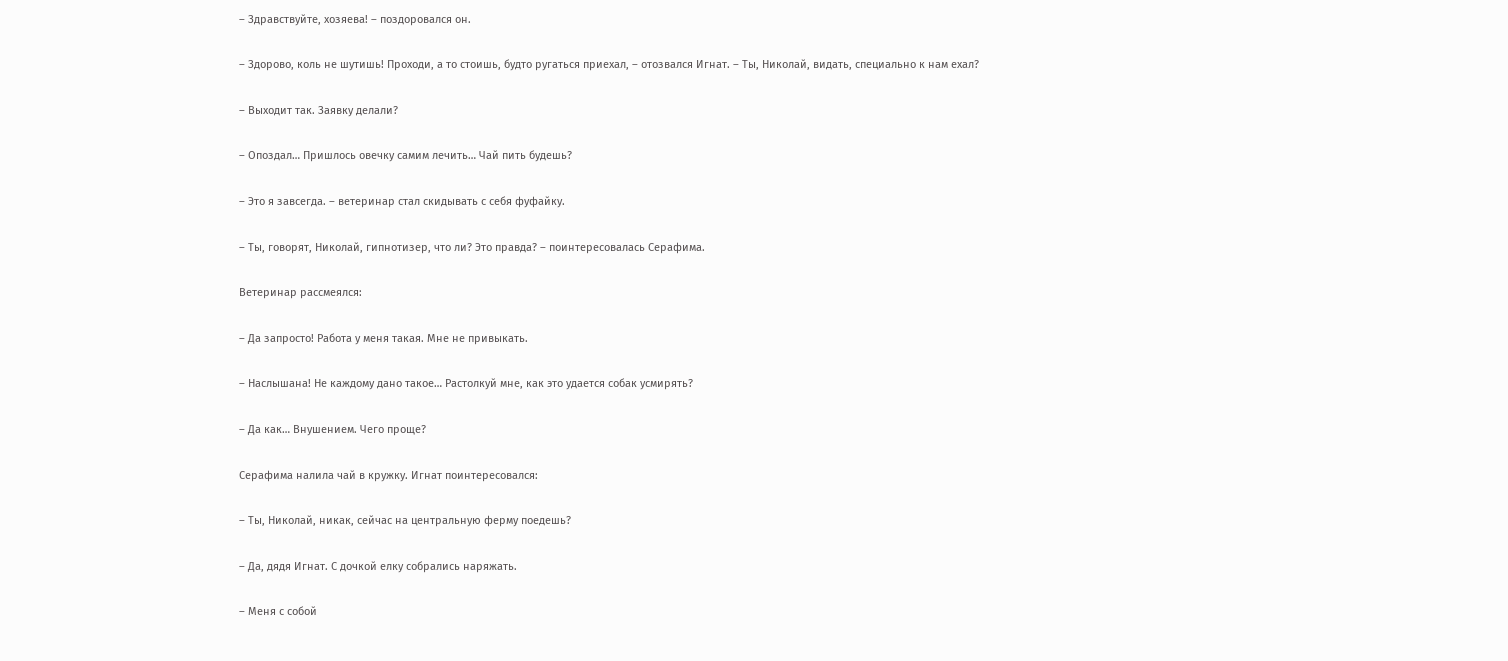– Здравствуйте, хозяева! – поздоровался он.

– Здорово, коль не шутишь! Проходи, а то стоишь, будто ругаться приехал, – отозвался Игнат. – Ты, Николай, видать, специально к нам ехал?

– Выходит так. Заявку делали?

– Опоздал… Пришлось овечку самим лечить… Чай пить будешь?

– Это я завсегда. – ветеринар стал скидывать с себя фуфайку.

– Ты, говорят, Николай, гипнотизер, что ли? Это правда? – поинтересовалась Серафима.

Ветеринар рассмеялся:

– Да запросто! Работа у меня такая. Мне не привыкать.

– Наслышана! Не каждому дано такое… Растолкуй мне, как это удается собак усмирять?

– Да как… Внушением. Чего проще?

Серафима налила чай в кружку. Игнат поинтересовался:

– Ты, Николай, никак, сейчас на центральную ферму поедешь?

– Да, дядя Игнат. С дочкой елку собрались наряжать.

– Меня с собой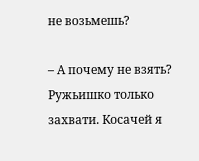не возьмешь?

– А почему не взять? Ружьишко только захвати. Косачей я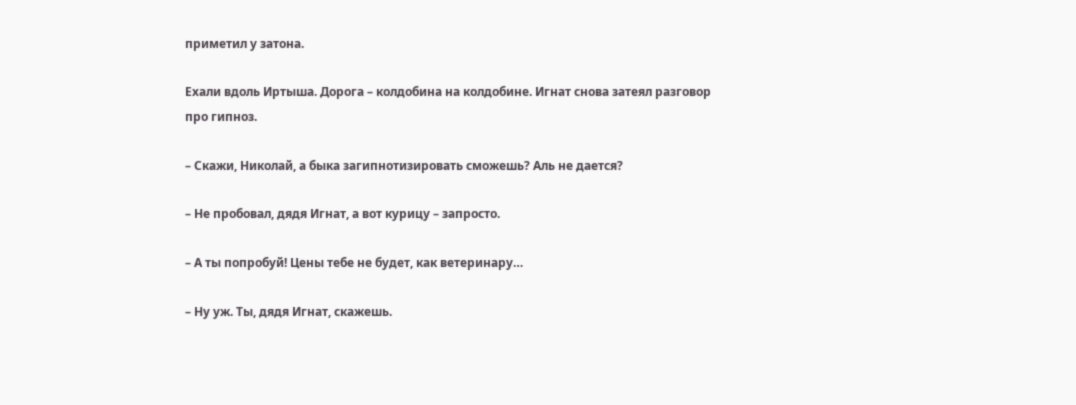приметил у затона.

Ехали вдоль Иртыша. Дорога – колдобина на колдобине. Игнат снова затеял разговор про гипноз.

– Скажи, Николай, а быка загипнотизировать сможешь? Аль не дается?

– Не пробовал, дядя Игнат, а вот курицу – запросто.

– А ты попробуй! Цены тебе не будет, как ветеринару…

– Ну уж. Ты, дядя Игнат, скажешь.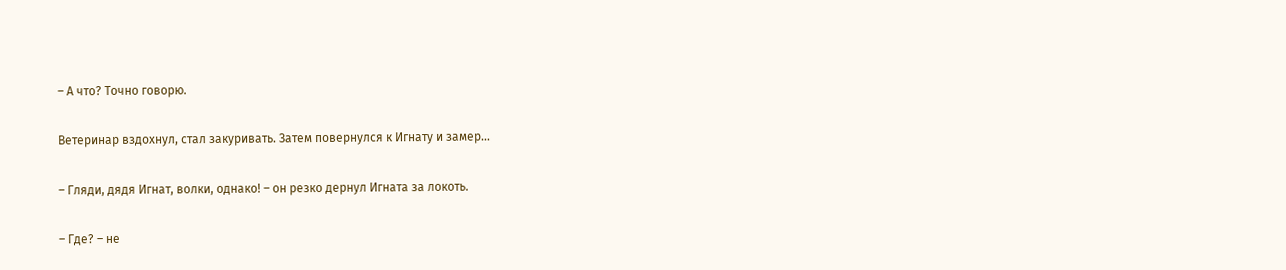– А что? Точно говорю.

Ветеринар вздохнул, стал закуривать. Затем повернулся к Игнату и замер…

– Гляди, дядя Игнат, волки, однако! – он резко дернул Игната за локоть.

– Где? – не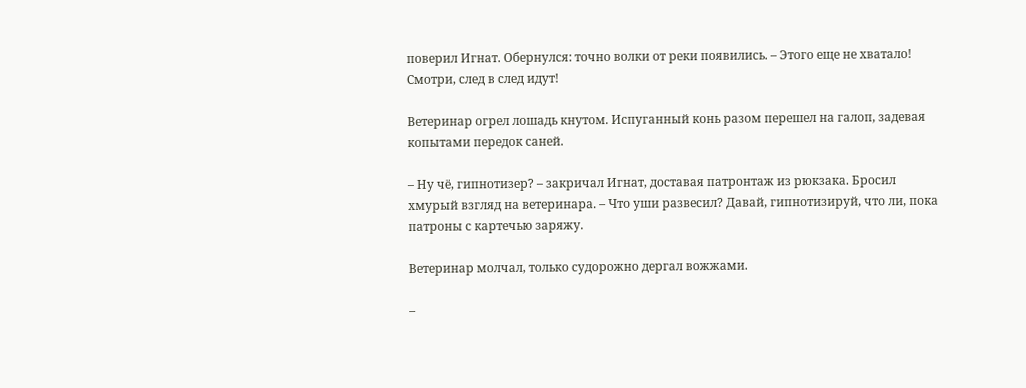поверил Игнат. Обернулся: точно волки от реки появились. – Этого еще не хватало! Смотри, след в след идут!

Ветеринар огрел лошадь кнутом. Испуганный конь разом перешел на галоп, задевая копытами передок саней.

– Ну чё, гипнотизер? – закричал Игнат, доставая патронтаж из рюкзака. Бросил хмурый взгляд на ветеринара. – Что уши развесил? Давай, гипнотизируй, что ли, пока патроны с картечью заряжу.

Ветеринар молчал, только судорожно дергал вожжами.

–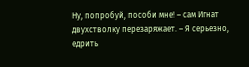Ну, попробуй, пособи мне! – сам Игнат двухстволку перезаряжает. – Я серьезно, едрить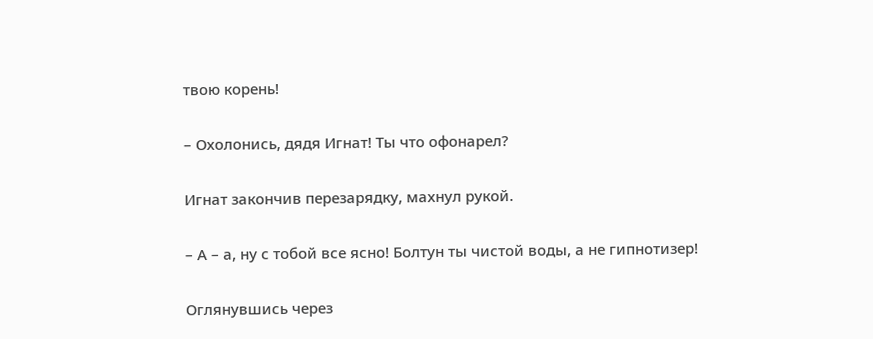твою корень!

– Охолонись, дядя Игнат! Ты что офонарел?

Игнат закончив перезарядку, махнул рукой.

– А – а, ну с тобой все ясно! Болтун ты чистой воды, а не гипнотизер!

Оглянувшись через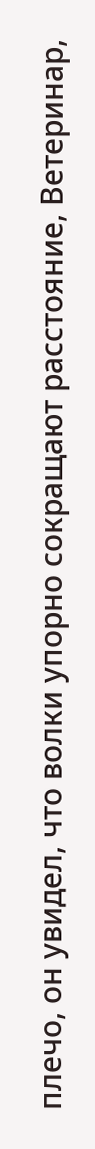плечо, он увидел, что волки упорно сокращают расстояние, Ветеринар,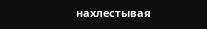нахлестывая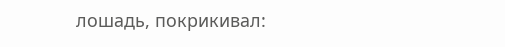лошадь, покрикивал: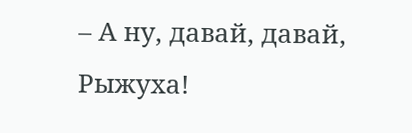– А ну, давай, давай, Рыжуха!